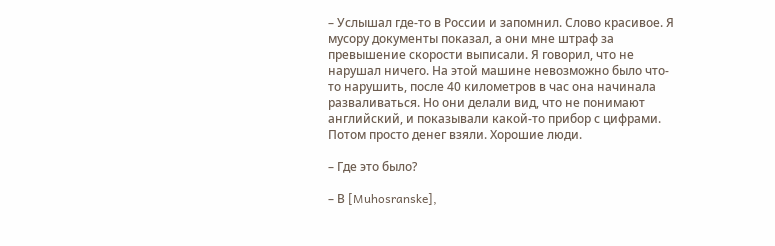– Услышал где-то в России и запомнил. Слово красивое. Я мусору документы показал, а они мне штраф за превышение скорости выписали. Я говорил, что не нарушал ничего. На этой машине невозможно было что-то нарушить, после 40 километров в час она начинала разваливаться. Но они делали вид, что не понимают английский, и показывали какой-то прибор с цифрами. Потом просто денег взяли. Хорошие люди.

– Где это было?

– В [Muhosranske],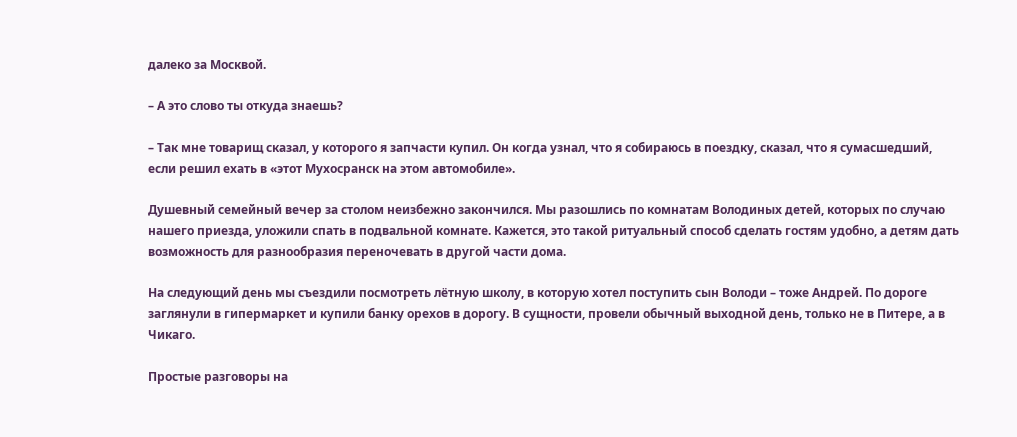далеко за Москвой.

– А это слово ты откуда знаешь?

– Так мне товарищ сказал, у которого я запчасти купил. Он когда узнал, что я собираюсь в поездку, сказал, что я сумасшедший, если решил ехать в «этот Мухосранск на этом автомобиле».

Душевный семейный вечер за столом неизбежно закончился. Мы разошлись по комнатам Володиных детей, которых по случаю нашего приезда, уложили спать в подвальной комнате. Кажется, это такой ритуальный способ сделать гостям удобно, а детям дать возможность для разнообразия переночевать в другой части дома.

На следующий день мы съездили посмотреть лётную школу, в которую хотел поступить сын Володи – тоже Андрей. По дороге заглянули в гипермаркет и купили банку орехов в дорогу. В сущности, провели обычный выходной день, только не в Питере, а в Чикаго.

Простые разговоры на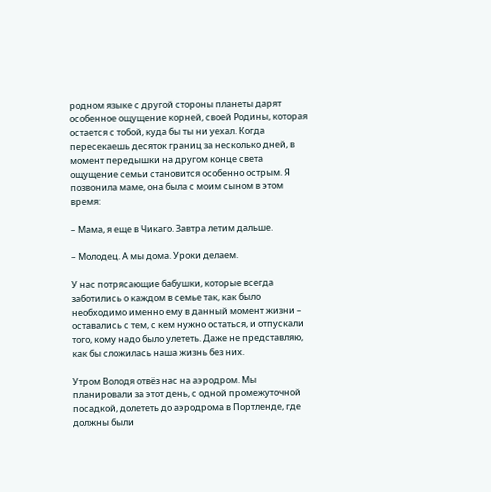родном языке с другой стороны планеты дарят особенное ощущение корней, своей Родины, которая остается с тобой, куда бы ты ни уехал. Когда пересекаешь десяток границ за несколько дней, в момент передышки на другом конце света ощущение семьи становится особенно острым. Я позвонила маме, она была с моим сыном в этом время:

– Мама, я еще в Чикаго. Завтра летим дальше.

– Молодец. А мы дома. Уроки делаем.

У нас потрясающие бабушки, которые всегда заботились о каждом в семье так, как было необходимо именно ему в данный момент жизни – оставались с тем, с кем нужно остаться, и отпускали того, кому надо было улететь. Даже не представляю, как бы сложилась наша жизнь без них.

Утром Володя отвёз нас на аэродром. Мы планировали за этот день, с одной промежуточной посадкой, долететь до аэродрома в Портленде, где должны были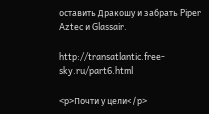оставить Дракошу и забрать Piper Aztec и Glassair.

http://transatlantic.free-sky.ru/part6.html

<p>Почти у цели</p>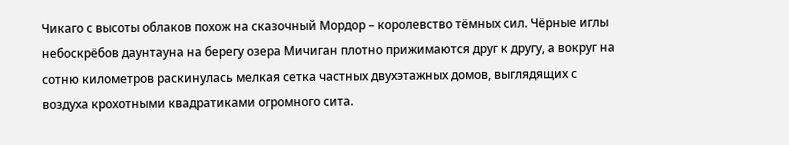Чикаго с высоты облаков похож на сказочный Мордор – королевство тёмных сил. Чёрные иглы небоскрёбов даунтауна на берегу озера Мичиган плотно прижимаются друг к другу, а вокруг на сотню километров раскинулась мелкая сетка частных двухэтажных домов, выглядящих с воздуха крохотными квадратиками огромного сита.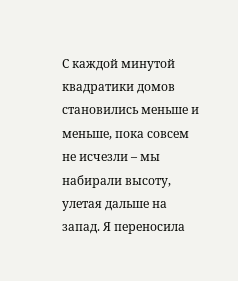С каждой минутой квадратики домов становились меньше и меньше, пока совсем не исчезли – мы набирали высоту, улетая дальше на запад. Я переносила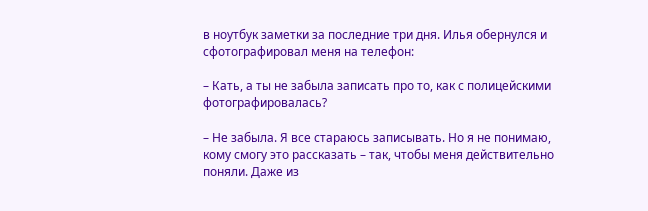в ноутбук заметки за последние три дня. Илья обернулся и сфотографировал меня на телефон:

– Кать, а ты не забыла записать про то, как с полицейскими фотографировалась?

– Не забыла. Я все стараюсь записывать. Но я не понимаю, кому смогу это рассказать – так, чтобы меня действительно поняли. Даже из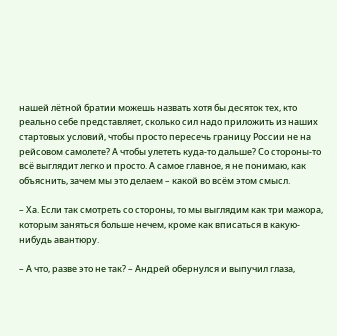нашей лётной братии можешь назвать хотя бы десяток тех, кто реально себе представляет, сколько сил надо приложить из наших стартовых условий, чтобы просто пересечь границу России не на рейсовом самолете? А чтобы улететь куда-то дальше? Со стороны-то всё выглядит легко и просто. А самое главное, я не понимаю, как объяснить, зачем мы это делаем – какой во всём этом смысл.

– Ха. Если так смотреть со стороны, то мы выглядим как три мажора, которым заняться больше нечем, кроме как вписаться в какую-нибудь авантюру.

– А что, разве это не так? – Андрей обернулся и выпучил глаза,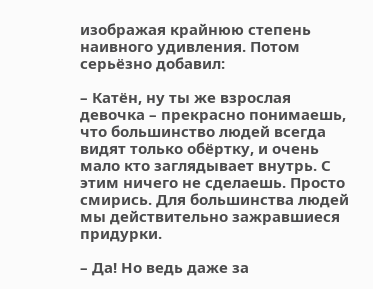изображая крайнюю степень наивного удивления. Потом серьёзно добавил:

– Катён, ну ты же взрослая девочка – прекрасно понимаешь, что большинство людей всегда видят только обёртку, и очень мало кто заглядывает внутрь. С этим ничего не сделаешь. Просто смирись. Для большинства людей мы действительно зажравшиеся придурки.

– Да! Но ведь даже за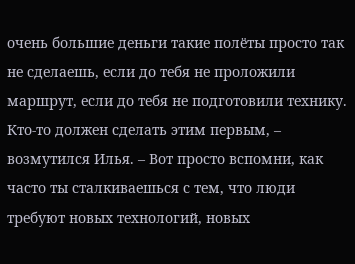очень большие деньги такие полёты просто так не сделаешь, если до тебя не проложили маршрут, если до тебя не подготовили технику. Кто-то должен сделать этим первым, – возмутился Илья. – Вот просто вспомни, как часто ты сталкиваешься с тем, что люди требуют новых технологий, новых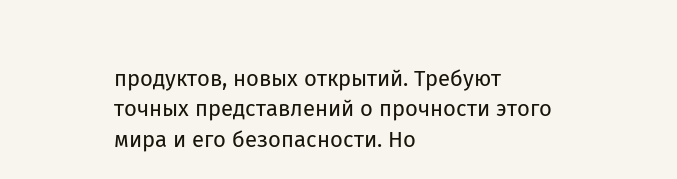продуктов, новых открытий. Требуют точных представлений о прочности этого мира и его безопасности. Но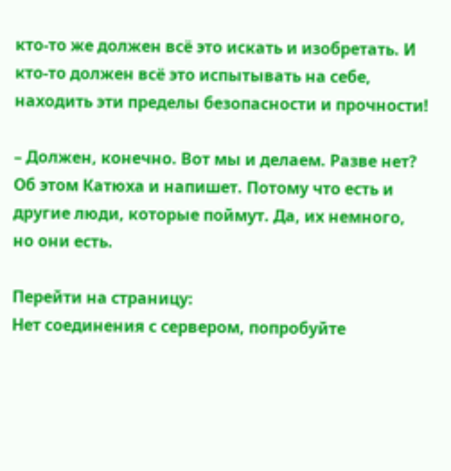кто-то же должен всё это искать и изобретать. И кто-то должен всё это испытывать на себе, находить эти пределы безопасности и прочности!

– Должен, конечно. Вот мы и делаем. Разве нет? Об этом Катюха и напишет. Потому что есть и другие люди, которые поймут. Да, их немного, но они есть.

Перейти на страницу:
Нет соединения с сервером, попробуйте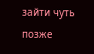зайти чуть позже